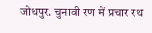जोधपुर. चुनावी रण में प्रचार रथ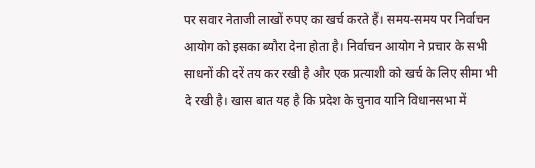पर सवार नेताजी लाखों रुपए का खर्च करते हैं। समय-समय पर निर्वाचन आयोग को इसका ब्यौरा देना होता है। निर्वाचन आयोग ने प्रचार के सभी साधनों की दरें तय कर रखी है और एक प्रत्याशी को खर्च के लिए सीमा भी दे रखी है। खास बात यह है कि प्रदेश के चुनाव यानि विधानसभा में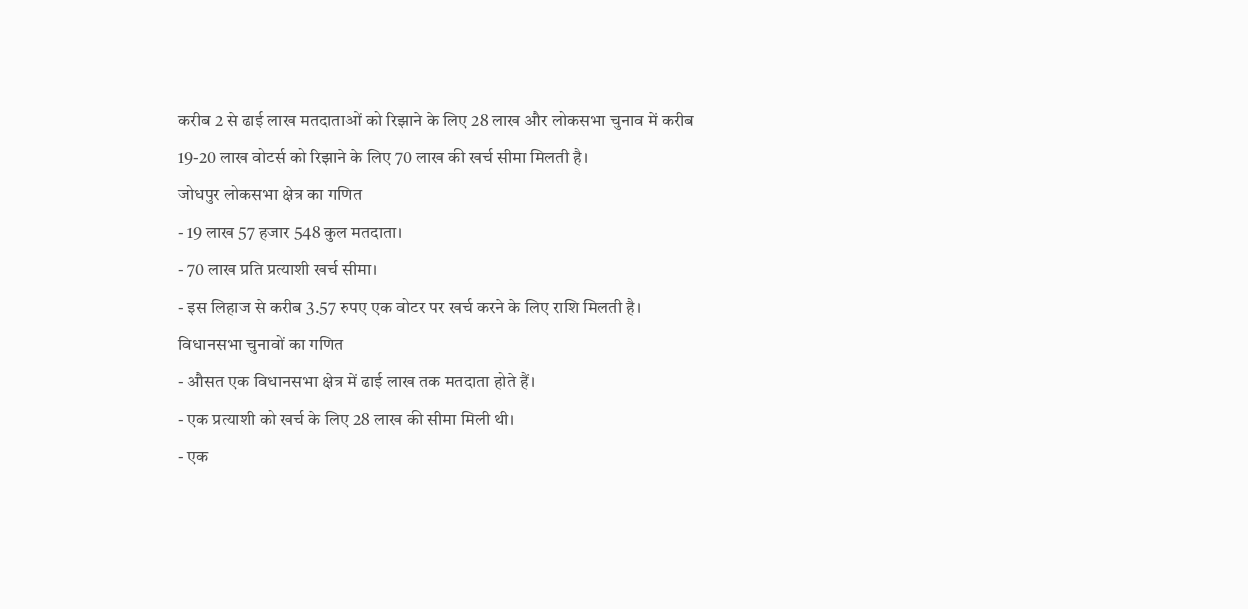करीब 2 से ढाई लाख मतदाताओं को रिझाने के लिए 28 लाख और लोकसभा चुनाव में करीब 19-20 लाख वोटर्स को रिझाने के लिए 70 लाख की खर्च सीमा मिलती है।
जोधपुर लोकसभा क्षेत्र का गणित
- 19 लाख 57 हजार 548 कुल मतदाता।
- 70 लाख प्रति प्रत्याशी खर्च सीमा।
- इस लिहाज से करीब 3.57 रुपए एक वोटर पर खर्च करने के लिए राशि मिलती है।
विधानसभा चुनावों का गणित
- औसत एक विधानसभा क्षेत्र में ढाई लाख तक मतदाता होते हैं।
- एक प्रत्याशी को खर्च के लिए 28 लाख की सीमा मिली थी।
- एक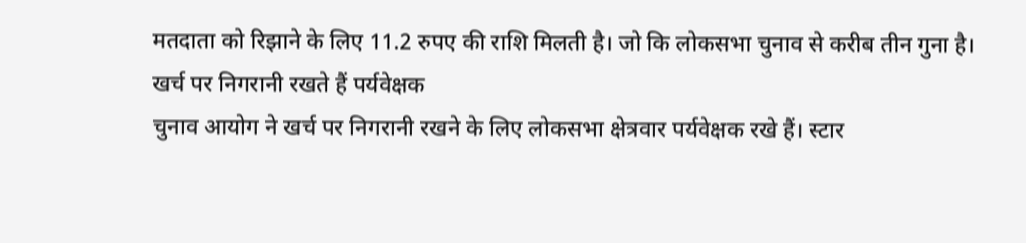मतदाता को रिझाने के लिए 11.2 रुपए की राशि मिलती है। जो कि लोकसभा चुनाव से करीब तीन गुना है।
खर्च पर निगरानी रखते हैं पर्यवेक्षक
चुनाव आयोग ने खर्च पर निगरानी रखने के लिए लोकसभा क्षेत्रवार पर्यवेक्षक रखे हैं। स्टार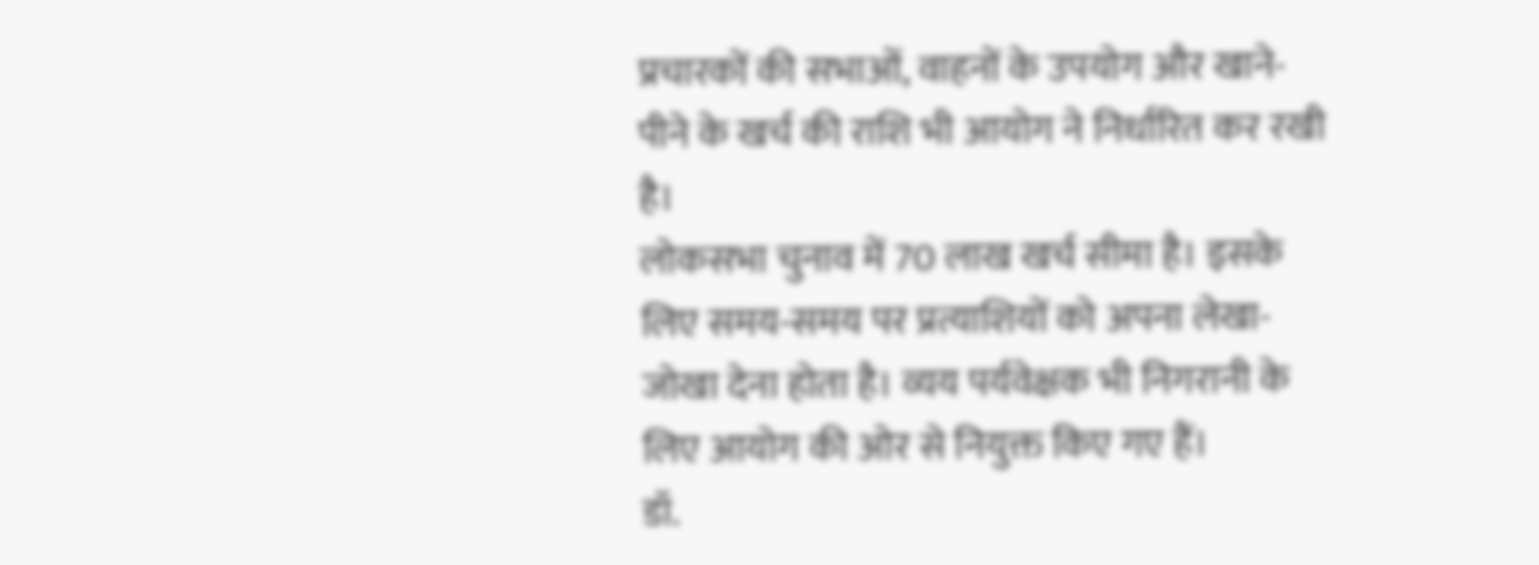प्रचारकों की सभाओं, वाहनों के उपयोग और खाने-पीने के खर्च की राशि भी आयोग ने निर्धारित कर रखी है।
लोकसभा चुनाव में 70 लाख खर्च सीमा है। इसके लिए समय-समय पर प्रत्याशियों को अपना लेखा-जोखा देना होता है। व्यय पर्यवेक्षक भी निगरानी के लिए आयोग की ओर से नियुक्त किए गए हैं।
डॉ.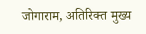जोगाराम, अतिरिक्त मुख्य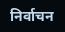निर्वाचन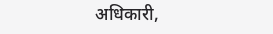अधिकारी,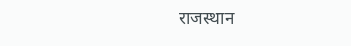राजस्थान